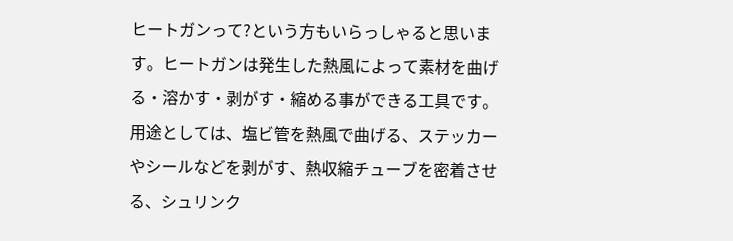ヒートガンって?という方もいらっしゃると思います。ヒートガンは発生した熱風によって素材を曲げる・溶かす・剥がす・縮める事ができる工具です。
用途としては、塩ビ管を熱風で曲げる、ステッカーやシールなどを剥がす、熱収縮チューブを密着させる、シュリンク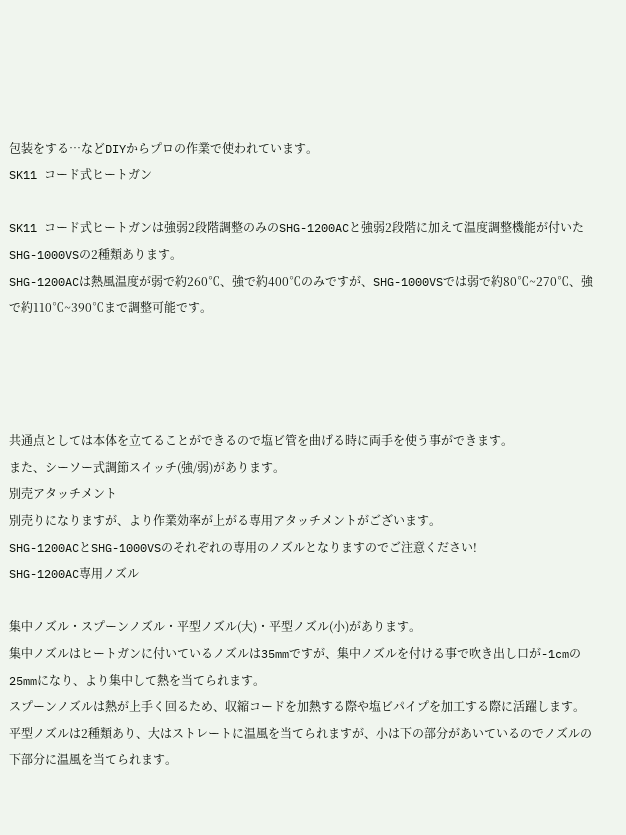包装をする…などDIYからプロの作業で使われています。
SK11 コード式ヒートガン

SK11 コード式ヒートガンは強弱2段階調整のみのSHG-1200ACと強弱2段階に加えて温度調整機能が付いたSHG-1000VSの2種類あります。
SHG-1200ACは熱風温度が弱で約260℃、強で約400℃のみですが、SHG-1000VSでは弱で約80℃~270℃、強で約110℃~390℃まで調整可能です。




共通点としては本体を立てることができるので塩ビ管を曲げる時に両手を使う事ができます。
また、シーソー式調節スイッチ(強/弱)があります。
別売アタッチメント
別売りになりますが、より作業効率が上がる専用アタッチメントがございます。
SHG-1200ACとSHG-1000VSのそれぞれの専用のノズルとなりますのでご注意ください!
SHG-1200AC専用ノズル

集中ノズル・スプーンノズル・平型ノズル(大)・平型ノズル(小)があります。
集中ノズルはヒートガンに付いているノズルは35mmですが、集中ノズルを付ける事で吹き出し口が-1cmの25mmになり、より集中して熱を当てられます。
スプーンノズルは熱が上手く回るため、収縮コードを加熱する際や塩ビパイプを加工する際に活躍します。
平型ノズルは2種類あり、大はストレートに温風を当てられますが、小は下の部分があいているのでノズルの下部分に温風を当てられます。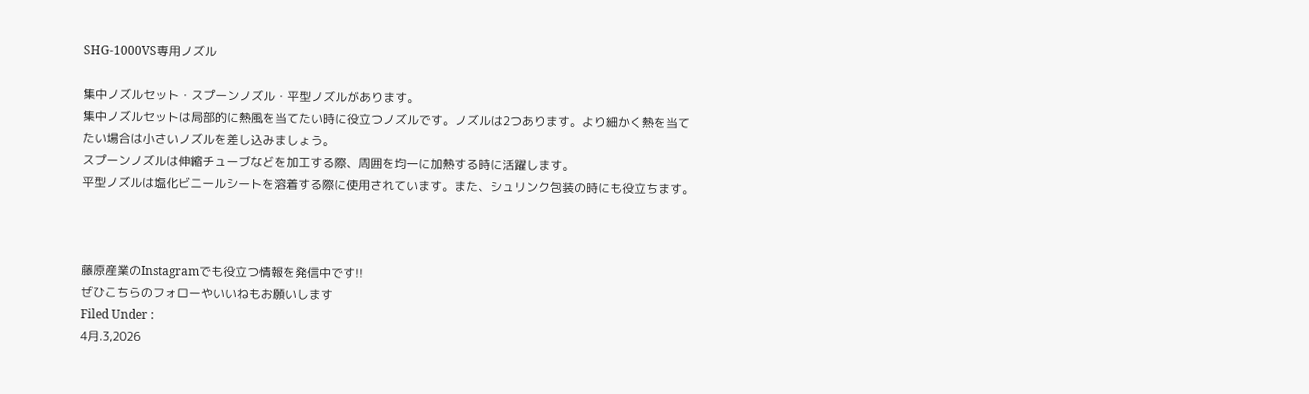SHG-1000VS専用ノズル

集中ノズルセット・スプーンノズル・平型ノズルがあります。
集中ノズルセットは局部的に熱風を当てたい時に役立つノズルです。ノズルは2つあります。より細かく熱を当てたい場合は小さいノズルを差し込みましょう。
スプーンノズルは伸縮チューブなどを加工する際、周囲を均一に加熱する時に活躍します。
平型ノズルは塩化ビニールシートを溶着する際に使用されています。また、シュリンク包装の時にも役立ちます。



藤原産業のInstagramでも役立つ情報を発信中です!!
ぜひこちらのフォローやいいねもお願いします
Filed Under :
4月.3,2026